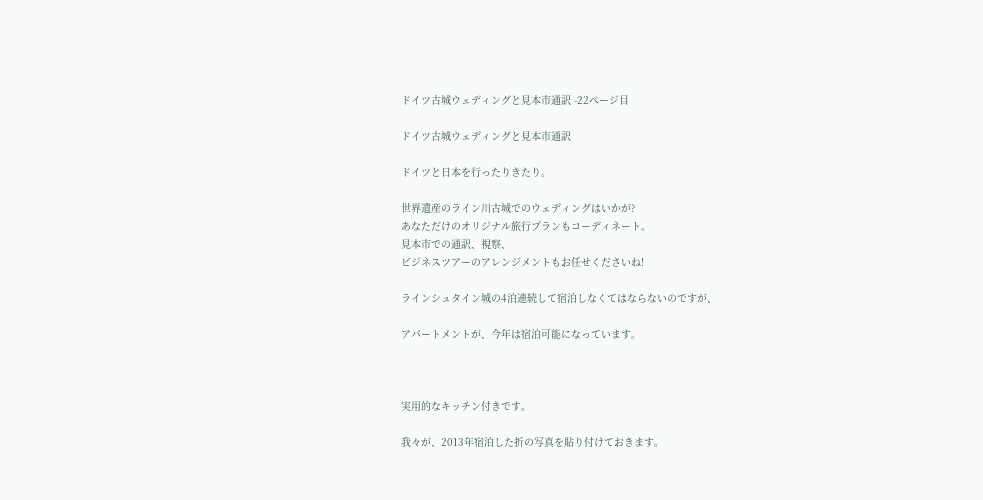ドイツ古城ウェディングと見本市通訳 -22ページ目

ドイツ古城ウェディングと見本市通訳

ドイツと日本を行ったりきたり。

世界遺産のライン川古城でのウェディングはいかが?
あなただけのオリジナル旅行プランもコーディネート。
見本市での通訳、視察、
ビジネスツアーのアレンジメントもお任せくださいね!

ラインシュタイン城の4泊連続して宿泊しなくてはならないのですが、

アパートメントが、今年は宿泊可能になっています。



実用的なキッチン付きです。

我々が、2013年宿泊した折の写真を貼り付けておきます。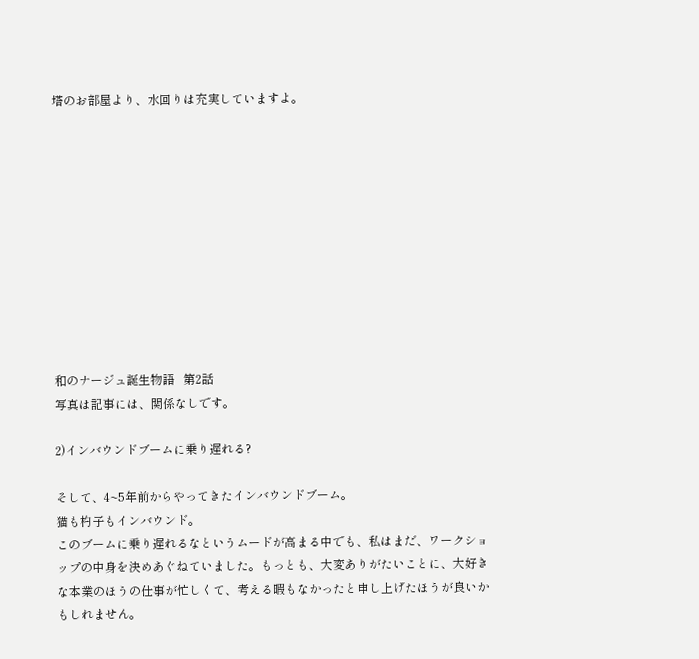塔のお部屋より、水回りは充実していますよ。











和のナージュ誕生物語   第2話
写真は記事には、関係なしです。

2)インバウンドブームに乗り遅れる?

そして、4~5年前からやってきたインバウンドブーム。
猫も杓子もインバウンド。
このブームに乗り遅れるなというムードが高まる中でも、私はまだ、ワークショップの中身を決めあぐねていました。もっとも、大変ありがたいことに、大好きな本業のほうの仕事が忙しくて、考える暇もなかったと申し上げたほうが良いかもしれません。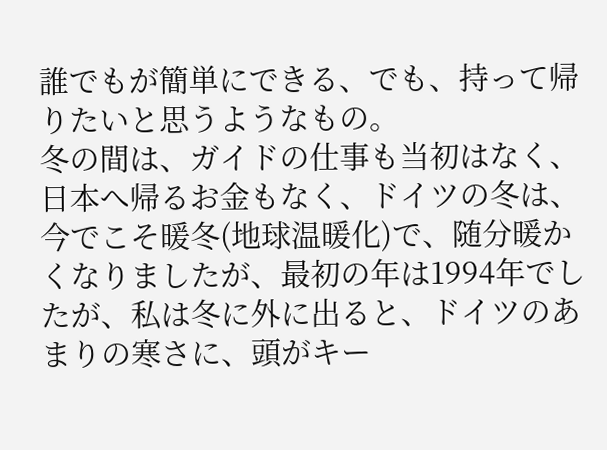誰でもが簡単にできる、でも、持って帰りたいと思うようなもの。
冬の間は、ガイドの仕事も当初はなく、日本へ帰るお金もなく、ドイツの冬は、今でこそ暖冬(地球温暖化)で、随分暖かくなりましたが、最初の年は1994年でしたが、私は冬に外に出ると、ドイツのあまりの寒さに、頭がキー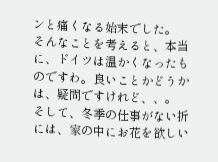ンと痛くなる始末でした。
そんなことを考えると、本当に、ドイツは温かくなったものですわ。良いことかどうかは、疑問ですけれど、、。
そして、冬季の仕事がない折には、家の中にお花を欲しい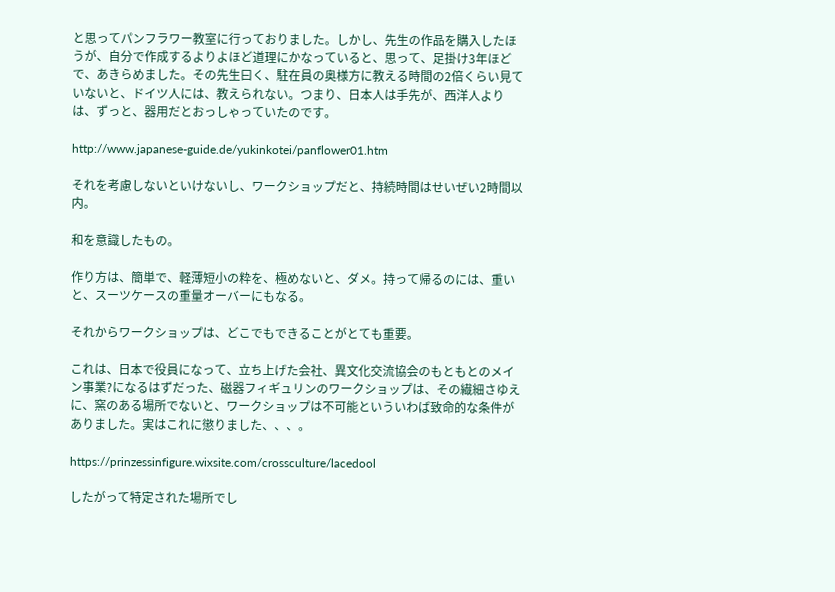と思ってパンフラワー教室に行っておりました。しかし、先生の作品を購入したほうが、自分で作成するよりよほど道理にかなっていると、思って、足掛け3年ほどで、あきらめました。その先生曰く、駐在員の奥様方に教える時間の2倍くらい見ていないと、ドイツ人には、教えられない。つまり、日本人は手先が、西洋人よりは、ずっと、器用だとおっしゃっていたのです。

http://www.japanese-guide.de/yukinkotei/panflower01.htm

それを考慮しないといけないし、ワークショップだと、持続時間はせいぜい2時間以内。

和を意識したもの。

作り方は、簡単で、軽薄短小の粋を、極めないと、ダメ。持って帰るのには、重いと、スーツケースの重量オーバーにもなる。

それからワークショップは、どこでもできることがとても重要。

これは、日本で役員になって、立ち上げた会社、異文化交流協会のもともとのメイン事業?になるはずだった、磁器フィギュリンのワークショップは、その繊細さゆえに、窯のある場所でないと、ワークショップは不可能といういわば致命的な条件がありました。実はこれに懲りました、、、。

https://prinzessinfigure.wixsite.com/crossculture/lacedool

したがって特定された場所でし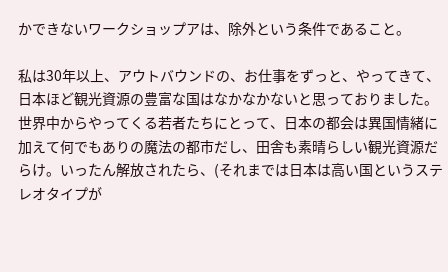かできないワークショップアは、除外という条件であること。

私は30年以上、アウトバウンドの、お仕事をずっと、やってきて、日本ほど観光資源の豊富な国はなかなかないと思っておりました。世界中からやってくる若者たちにとって、日本の都会は異国情緒に加えて何でもありの魔法の都市だし、田舎も素晴らしい観光資源だらけ。いったん解放されたら、(それまでは日本は高い国というステレオタイプが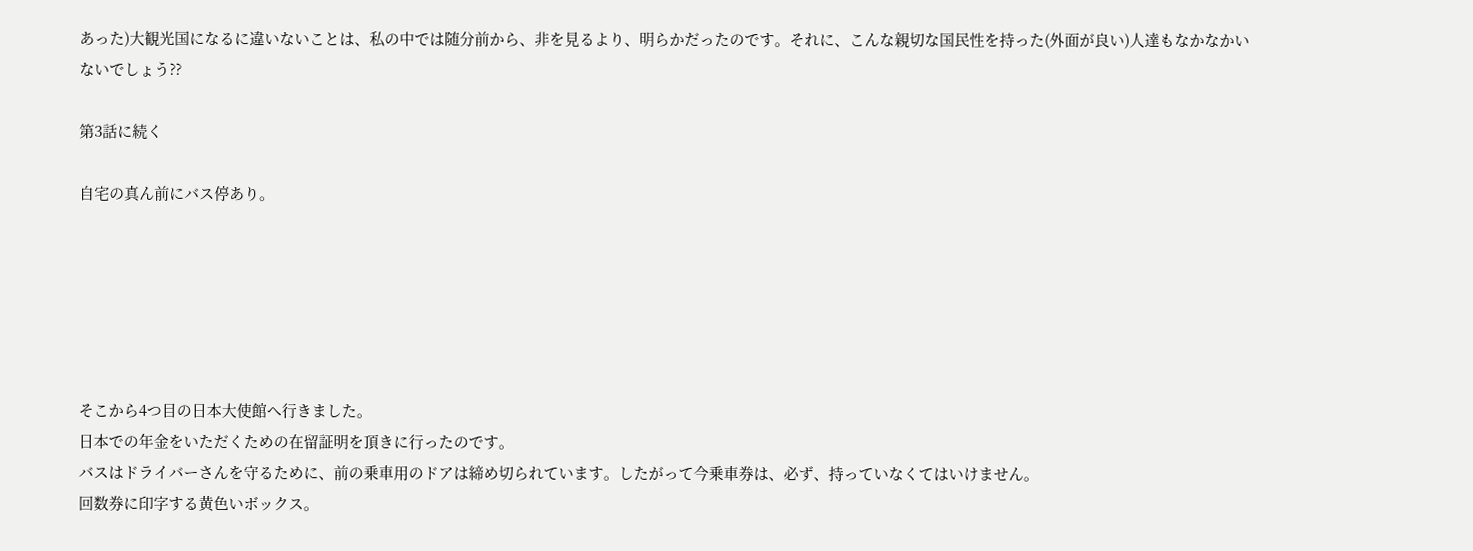あった)大観光国になるに違いないことは、私の中では随分前から、非を見るより、明らかだったのです。それに、こんな親切な国民性を持った(外面が良い)人達もなかなかいないでしょう??

第3話に続く

自宅の真ん前にバス停あり。






そこから4つ目の日本大使館へ行きました。
日本での年金をいただくための在留証明を頂きに行ったのです。
バスはドライバーさんを守るために、前の乗車用のドアは締め切られています。したがって今乗車券は、必ず、持っていなくてはいけません。
回数券に印字する黄色いボックス。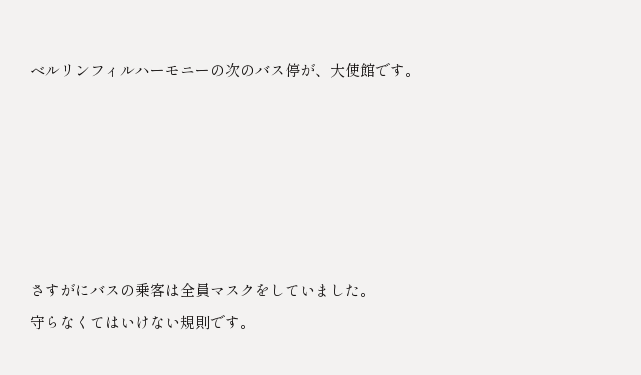ベルリンフィルハーモニーの次のバス停が、大使館です。






さすがにバスの乗客は全員マスクをしていました。
守らなくてはいけない規則です。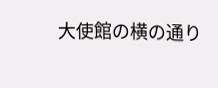大使館の横の通り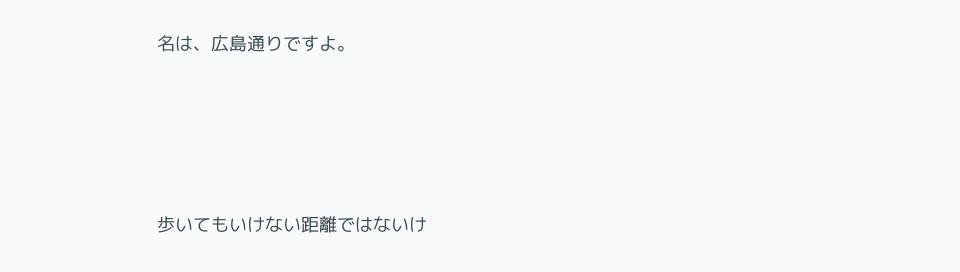名は、広島通りですよ。




歩いてもいけない距離ではないけ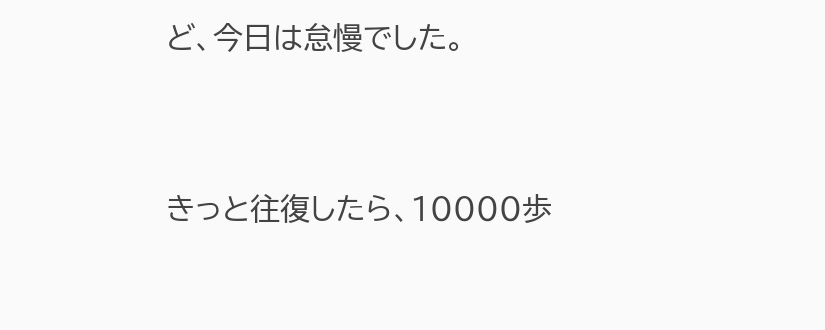ど、今日は怠慢でした。


きっと往復したら、10000歩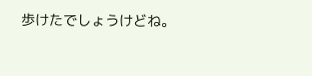歩けたでしょうけどね。